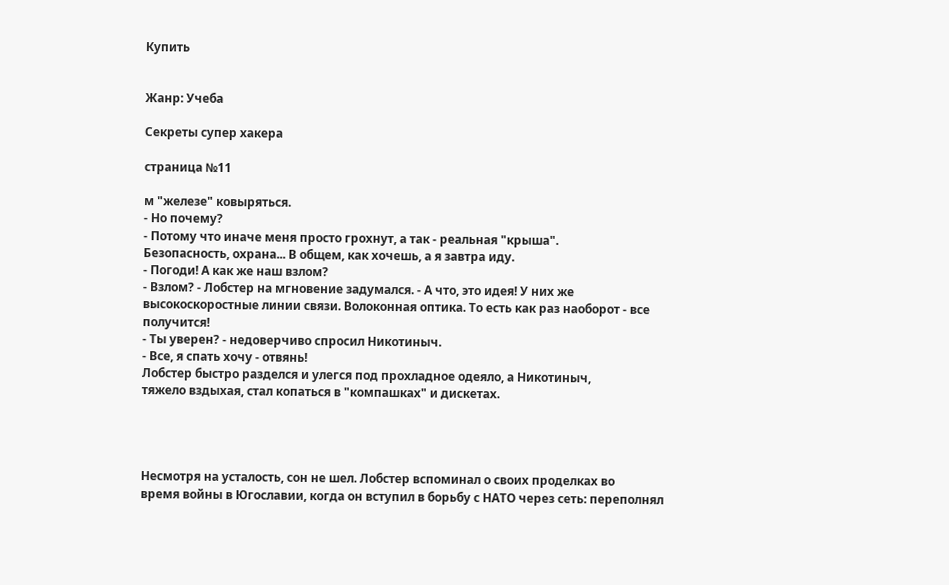Купить


Жанр: Учеба

Секреты супер хакера

страница №11

м "железе" ковыряться.
- Но почему?
- Потому что иначе меня просто грохнут, а так - реальная "крыша".
Безопасность, охрана... В общем, как хочешь, а я завтра иду.
- Погоди! А как же наш взлом?
- Взлом? - Лобстер на мгновение задумался. - А что, это идея! У них же
высокоскоростные линии связи. Волоконная оптика. То есть как раз наоборот - все
получится!
- Ты уверен? - недоверчиво спросил Никотиныч.
- Все, я спать хочу - отвянь!
Лобстер быстро разделся и улегся под прохладное одеяло, а Никотиныч,
тяжело вздыхая, стал копаться в "компашках" и дискетах.




Несмотря на усталость, сон не шел. Лобстер вспоминал о своих проделках во
время войны в Югославии, когда он вступил в борьбу с НАТО через сеть: переполнял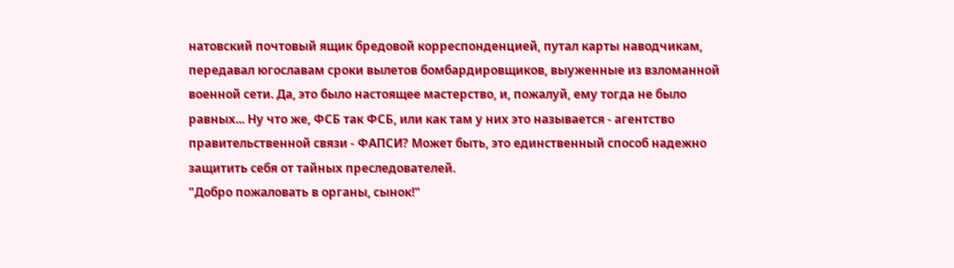натовский почтовый ящик бредовой корреспонденцией, путал карты наводчикам,
передавал югославам сроки вылетов бомбардировщиков, выуженные из взломанной
военной сети. Да, это было настоящее мастерство, и, пожалуй, ему тогда не было
равных... Ну что же, ФСБ так ФСБ, или как там у них это называется - агентство
правительственной связи - ФАПСИ? Может быть, это единственный способ надежно
защитить себя от тайных преследователей.
"Добро пожаловать в органы, сынок!"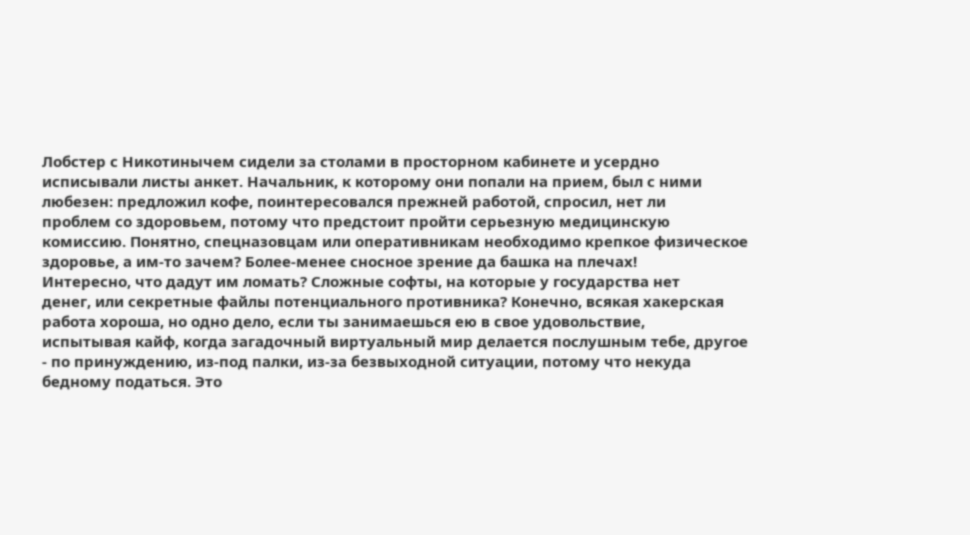Лобстер с Никотинычем сидели за столами в просторном кабинете и усердно
исписывали листы анкет. Начальник, к которому они попали на прием, был с ними
любезен: предложил кофе, поинтересовался прежней работой, спросил, нет ли
проблем со здоровьем, потому что предстоит пройти серьезную медицинскую
комиссию. Понятно, спецназовцам или оперативникам необходимо крепкое физическое
здоровье, а им-то зачем? Более-менее сносное зрение да башка на плечах!
Интересно, что дадут им ломать? Сложные софты, на которые у государства нет
денег, или секретные файлы потенциального противника? Конечно, всякая хакерская
работа хороша, но одно дело, если ты занимаешься ею в свое удовольствие,
испытывая кайф, когда загадочный виртуальный мир делается послушным тебе, другое
- по принуждению, из-под палки, из-за безвыходной ситуации, потому что некуда
бедному податься. Это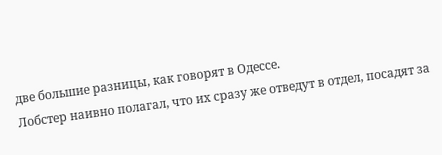две большие разницы, как говорят в Одессе.
Лобстер наивно полагал, что их сразу же отведут в отдел, посадят за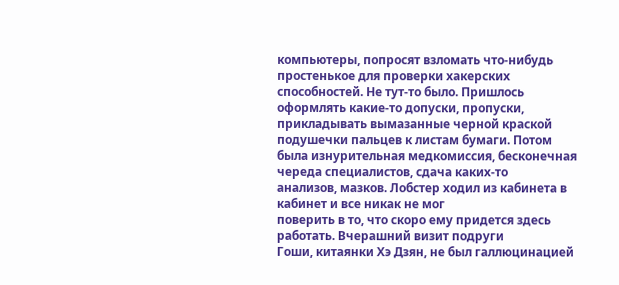компьютеры, попросят взломать что-нибудь простенькое для проверки хакерских
способностей. Не тут-то было. Пришлось оформлять какие-то допуски, пропуски,
прикладывать вымазанные черной краской подушечки пальцев к листам бумаги. Потом
была изнурительная медкомиссия, бесконечная череда специалистов, сдача каких-то
анализов, мазков. Лобстер ходил из кабинета в кабинет и все никак не мог
поверить в то, что скоро ему придется здесь работать. Вчерашний визит подруги
Гоши, китаянки Хэ Дзян, не был галлюцинацией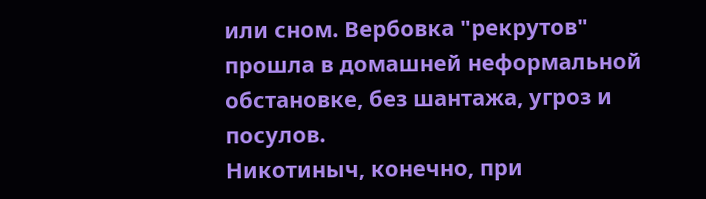или сном. Вербовка "рекрутов"
прошла в домашней неформальной обстановке, без шантажа, угроз и посулов.
Никотиныч, конечно, при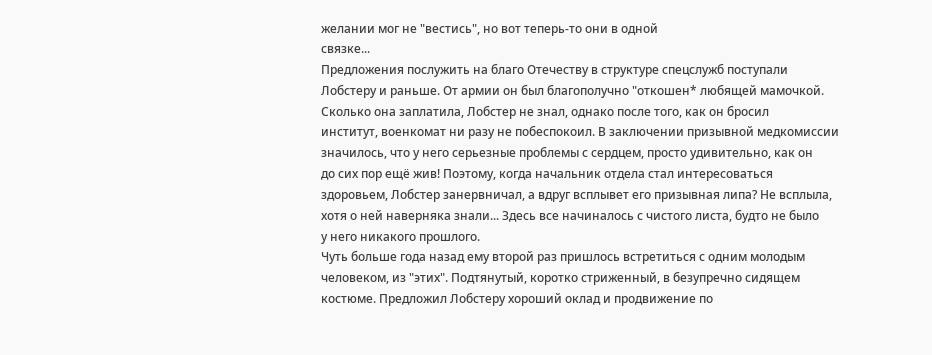желании мог не "вестись", но вот теперь-то они в одной
связке...
Предложения послужить на благо Отечеству в структуре спецслужб поступали
Лобстеру и раньше. От армии он был благополучно "откошен* любящей мамочкой.
Сколько она заплатила, Лобстер не знал, однако после того, как он бросил
институт, военкомат ни разу не побеспокоил. В заключении призывной медкомиссии
значилось, что у него серьезные проблемы с сердцем, просто удивительно, как он
до сих пор ещё жив! Поэтому, когда начальник отдела стал интересоваться
здоровьем, Лобстер занервничал, а вдруг всплывет его призывная липа? Не всплыла,
хотя о ней наверняка знали... Здесь все начиналось с чистого листа, будто не было
у него никакого прошлого.
Чуть больше года назад ему второй раз пришлось встретиться с одним молодым
человеком, из "этих". Подтянутый, коротко стриженный, в безупречно сидящем
костюме. Предложил Лобстеру хороший оклад и продвижение по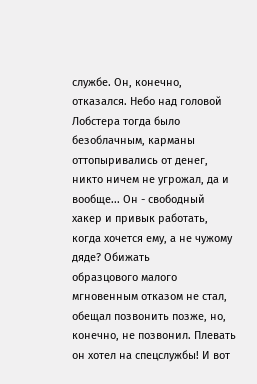службе. Он, конечно,
отказался. Небо над головой Лобстера тогда было безоблачным, карманы
оттопыривались от денег, никто ничем не угрожал, да и вообще... Он - свободный
хакер и привык работать, когда хочется ему, а не чужому дяде? Обижать
образцового малого мгновенным отказом не стал, обещал позвонить позже, но,
конечно, не позвонил. Плевать он хотел на спецслужбы! И вот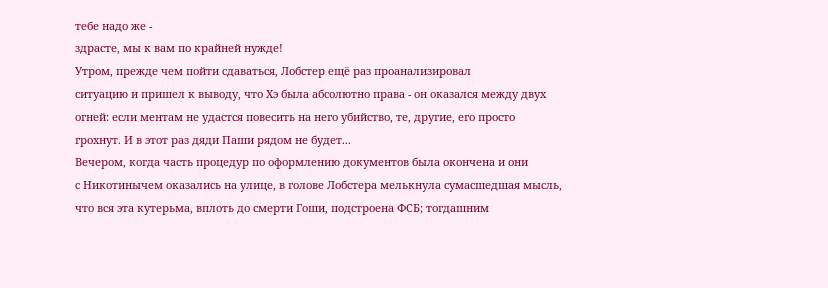тебе надо же -
здрасте, мы к вам по крайней нужде!
Утром, прежде чем пойти сдаваться, Лобстер ещё раз проанализировал
ситуацию и пришел к выводу, что Хэ была абсолютно права - он оказался между двух
огней: если ментам не удастся повесить на него убийство, те, другие, его просто
грохнут. И в этот раз дяди Паши рядом не будет...
Вечером, когда часть процедур по оформлению документов была окончена и они
с Никотинычем оказались на улице, в голове Лобстера мелькнула сумасшедшая мысль,
что вся эта кутерьма, вплоть до смерти Гоши, подстроена ФСБ; тогдашним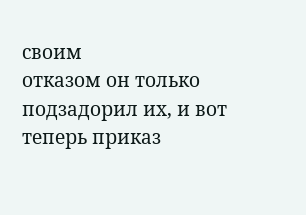своим
отказом он только подзадорил их, и вот теперь приказ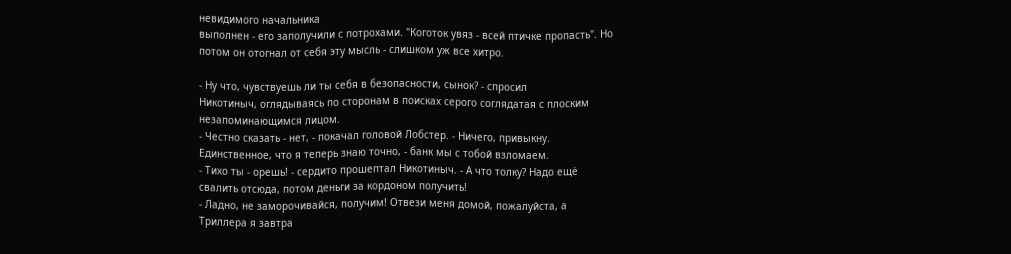невидимого начальника
выполнен - его заполучили с потрохами. "Коготок увяз - всей птичке пропасть". Но
потом он отогнал от себя эту мысль - слишком уж все хитро.

- Ну что, чувствуешь ли ты себя в безопасности, сынок? - спросил
Никотиныч, оглядываясь по сторонам в поисках серого соглядатая с плоским
незапоминающимся лицом.
- Честно сказать - нет, - покачал головой Лобстер. - Ничего, привыкну.
Единственное, что я теперь знаю точно, - банк мы с тобой взломаем.
- Тихо ты - орешь! - сердито прошептал Никотиныч. - А что толку? Надо ещё
свалить отсюда, потом деньги за кордоном получить!
- Ладно, не заморочивайся, получим! Отвези меня домой, пожалуйста, а
Триллера я завтра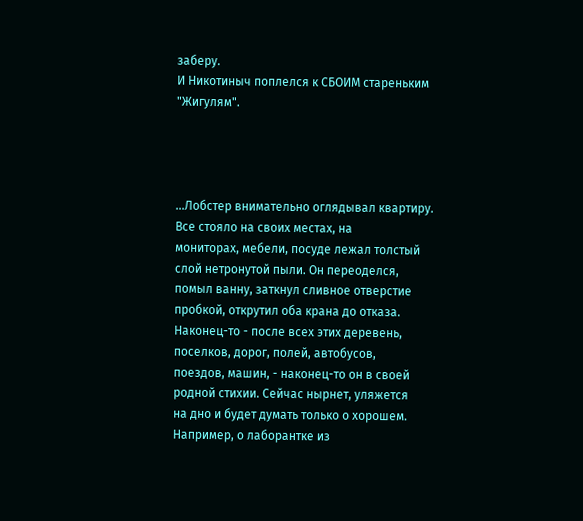заберу.
И Никотиныч поплелся к СБОИМ стареньким "Жигулям".




...Лобстер внимательно оглядывал квартиру. Все стояло на своих местах, на
мониторах, мебели, посуде лежал толстый слой нетронутой пыли. Он переоделся,
помыл ванну, заткнул сливное отверстие пробкой, открутил оба крана до отказа.
Наконец-то - после всех этих деревень, поселков, дорог, полей, автобусов,
поездов, машин, - наконец-то он в своей родной стихии. Сейчас нырнет, уляжется
на дно и будет думать только о хорошем. Например, о лаборантке из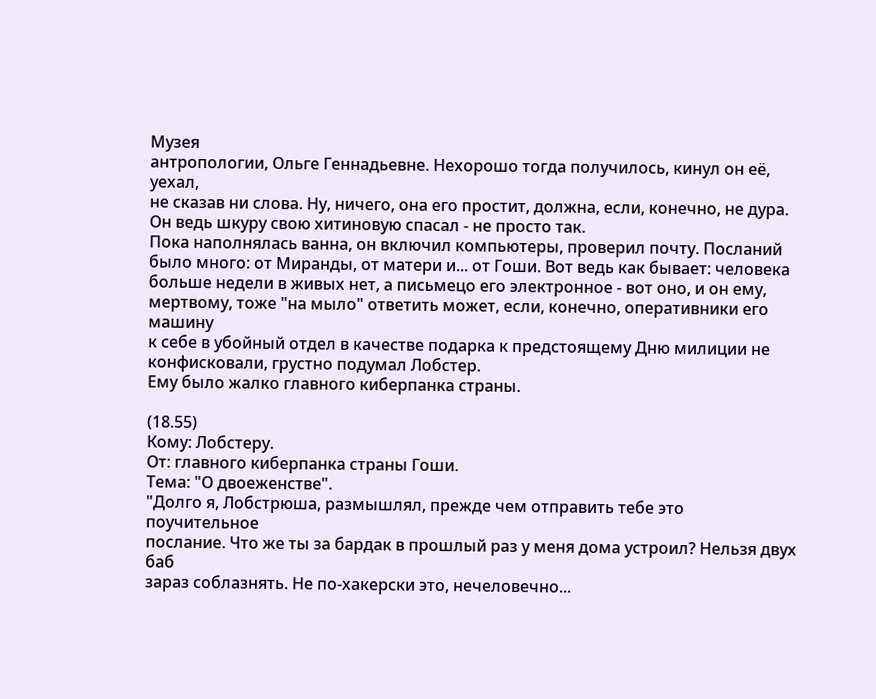Музея
антропологии, Ольге Геннадьевне. Нехорошо тогда получилось, кинул он её, уехал,
не сказав ни слова. Ну, ничего, она его простит, должна, если, конечно, не дура.
Он ведь шкуру свою хитиновую спасал - не просто так.
Пока наполнялась ванна, он включил компьютеры, проверил почту. Посланий
было много: от Миранды, от матери и... от Гоши. Вот ведь как бывает: человека
больше недели в живых нет, а письмецо его электронное - вот оно, и он ему,
мертвому, тоже "на мыло" ответить может, если, конечно, оперативники его машину
к себе в убойный отдел в качестве подарка к предстоящему Дню милиции не
конфисковали, грустно подумал Лобстер.
Ему было жалко главного киберпанка страны.

(18.55)
Кому: Лобстеру.
От: главного киберпанка страны Гоши.
Тема: "О двоеженстве".
"Долго я, Лобстрюша, размышлял, прежде чем отправить тебе это поучительное
послание. Что же ты за бардак в прошлый раз у меня дома устроил? Нельзя двух баб
зараз соблазнять. Не по-хакерски это, нечеловечно...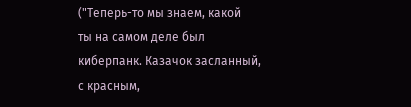("Теперь-то мы знаем, какой
ты на самом деле был киберпанк. Казачок засланный, с красным,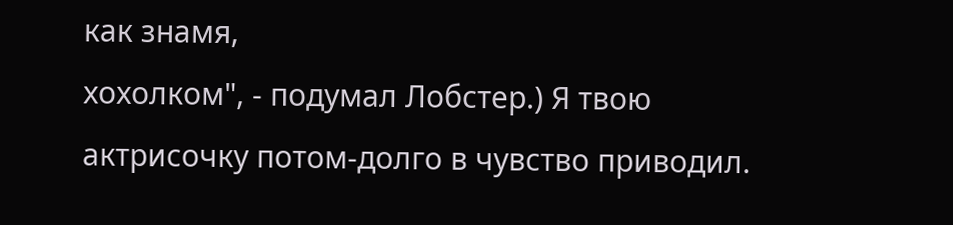как знамя,
хохолком", - подумал Лобстер.) Я твою актрисочку потом-долго в чувство приводил.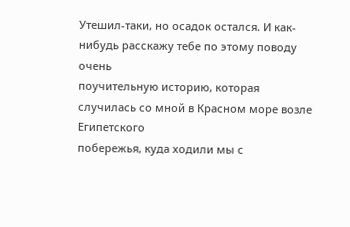Утешил-таки, но осадок остался. И как-нибудь расскажу тебе по этому поводу очень
поучительную историю, которая случилась со мной в Красном море возле Египетского
побережья, куда ходили мы с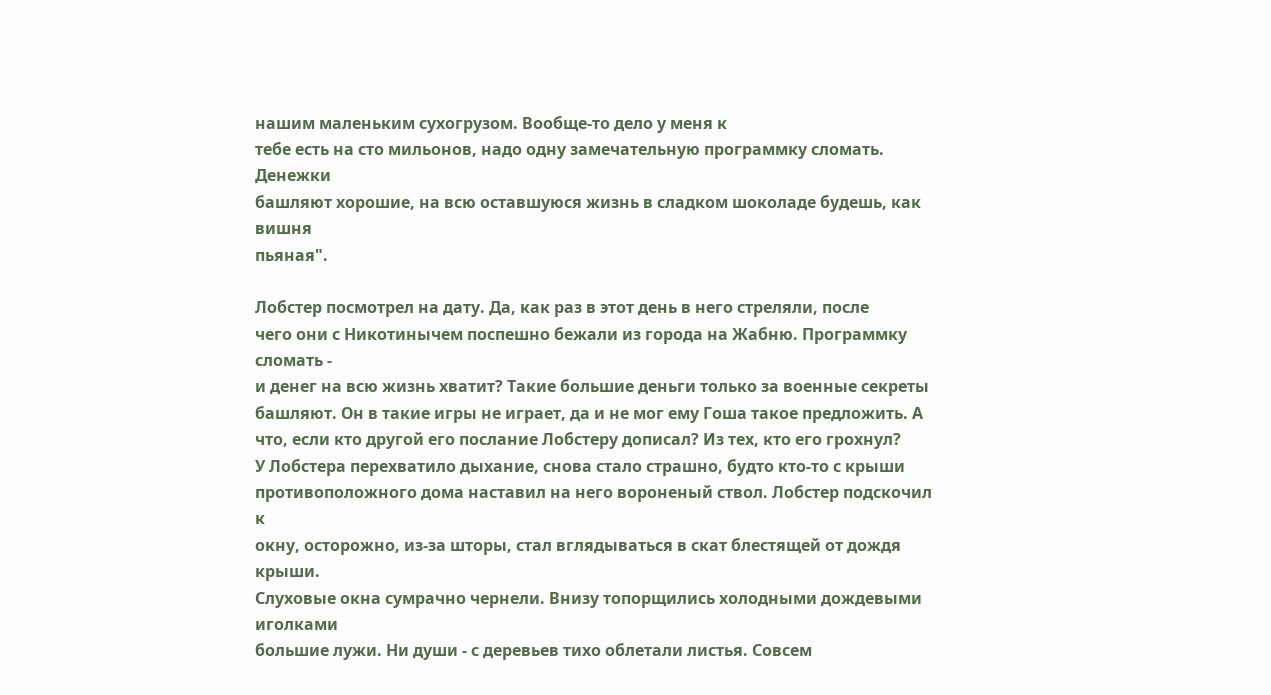нашим маленьким сухогрузом. Вообще-то дело у меня к
тебе есть на сто мильонов, надо одну замечательную программку сломать. Денежки
башляют хорошие, на всю оставшуюся жизнь в сладком шоколаде будешь, как вишня
пьяная".

Лобстер посмотрел на дату. Да, как раз в этот день в него стреляли, после
чего они с Никотинычем поспешно бежали из города на Жабню. Программку сломать -
и денег на всю жизнь хватит? Такие большие деньги только за военные секреты
башляют. Он в такие игры не играет, да и не мог ему Гоша такое предложить. А
что, если кто другой его послание Лобстеру дописал? Из тех, кто его грохнул?
У Лобстера перехватило дыхание, снова стало страшно, будто кто-то с крыши
противоположного дома наставил на него вороненый ствол. Лобстер подскочил к
окну, осторожно, из-за шторы, стал вглядываться в скат блестящей от дождя крыши.
Слуховые окна сумрачно чернели. Внизу топорщились холодными дождевыми иголками
большие лужи. Ни души - с деревьев тихо облетали листья. Совсем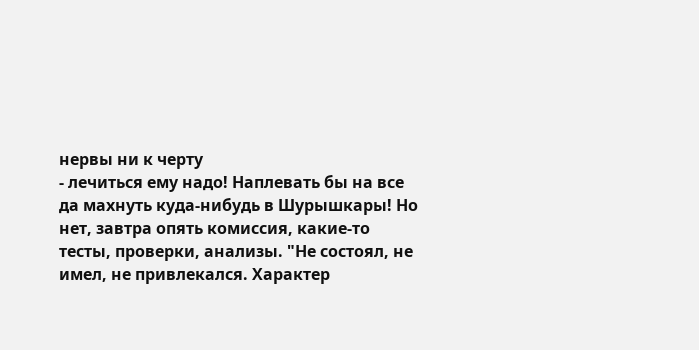нервы ни к черту
- лечиться ему надо! Наплевать бы на все да махнуть куда-нибудь в Шурышкары! Но
нет, завтра опять комиссия, какие-то тесты, проверки, анализы. "Не состоял, не
имел, не привлекался. Характер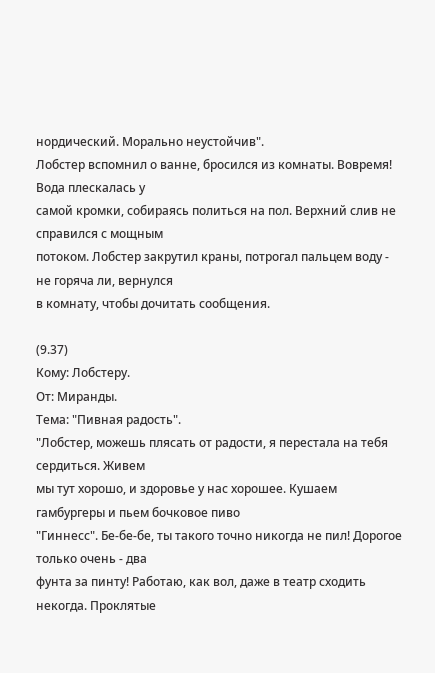нордический. Морально неустойчив".
Лобстер вспомнил о ванне, бросился из комнаты. Вовремя! Вода плескалась у
самой кромки, собираясь политься на пол. Верхний слив не справился с мощным
потоком. Лобстер закрутил краны, потрогал пальцем воду - не горяча ли, вернулся
в комнату, чтобы дочитать сообщения.

(9.37)
Кому: Лобстеру.
От: Миранды.
Тема: "Пивная радость".
"Лобстер, можешь плясать от радости, я перестала на тебя сердиться. Живем
мы тут хорошо, и здоровье у нас хорошее. Кушаем гамбургеры и пьем бочковое пиво
"Гиннесс". Бе-бе-бе, ты такого точно никогда не пил! Дорогое только очень - два
фунта за пинту! Работаю, как вол, даже в театр сходить некогда. Проклятые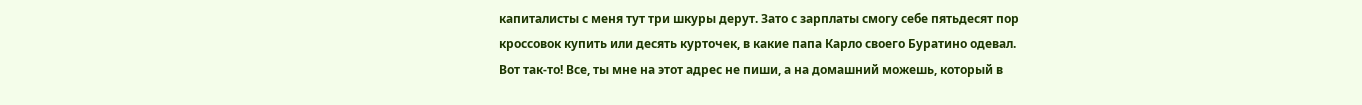капиталисты с меня тут три шкуры дерут. Зато с зарплаты смогу себе пятьдесят пор
кроссовок купить или десять курточек, в какие папа Карло своего Буратино одевал.
Вот так-то! Все, ты мне на этот адрес не пиши, а на домашний можешь, который в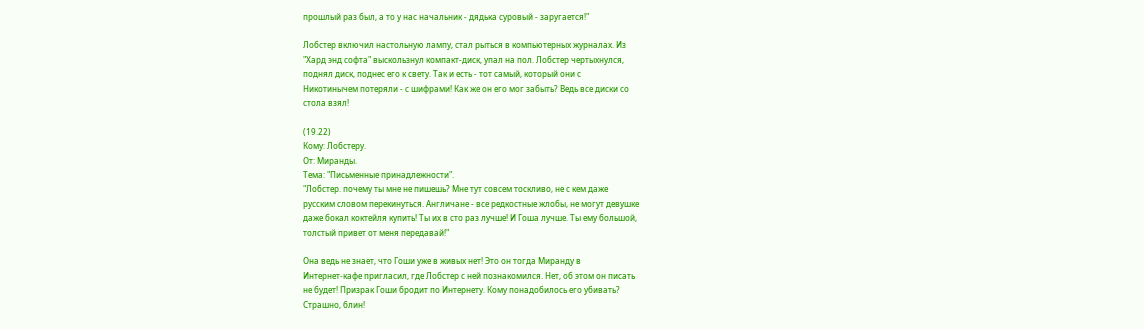прошлый раз был, а то у нас начальник - дядька суровый - заругается!"

Лобстер включил настольную лампу, стал рыться в компьютерных журналах. Из
"Хард энд софта" выскользнул компакт-диск, упал на пол. Лобстер чертыхнулся,
поднял диск, поднес его к свету. Так и есть - тот самый, который они с
Никотинычем потеряли - с шифрами! Как же он его мог забыть? Ведь все диски со
стола взял!

(19.22)
Кому: Лобстеру.
От: Миранды.
Тема: "Письменные принадлежности".
"Лобстер. почему ты мне не пишешь? Мне тут совсем тоскливо, не с кем даже
русским словом перекинуться. Англичане - все редкостные жлобы, не могут девушке
даже бокал коктейля купить! Ты их в сто раз лучше! И Гоша лучше. Ты ему большой,
толстый привет от меня передавай!"

Она ведь не знает, что Гоши уже в живых нет! Это он тогда Миранду в
Интернет-кафе пригласил, где Лобстер с ней познакомился. Нет, об этом он писать
не будет! Призрак Гоши бродит по Интернету. Кому понадобилось его убивать?
Страшно, блин!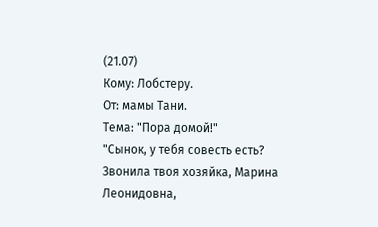(21.07)
Кому: Лобстеру.
От: мамы Тани.
Тема: "Пора домой!"
"Сынок, у тебя совесть есть? Звонила твоя хозяйка, Марина Леонидовна,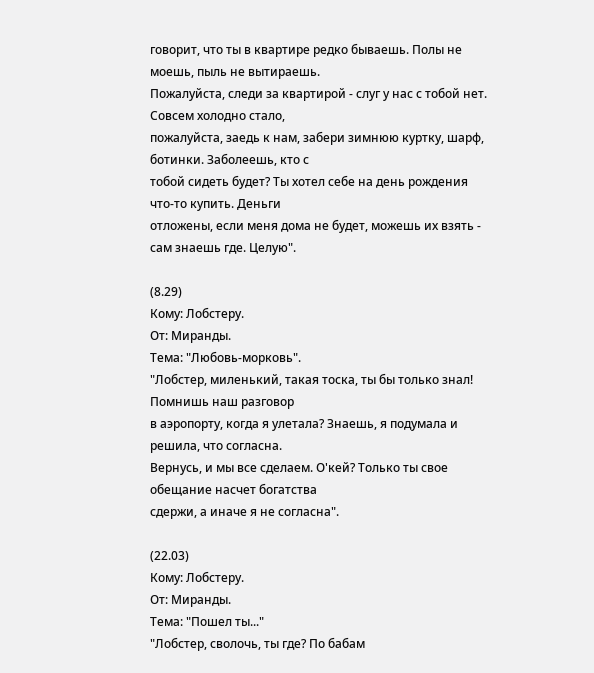говорит, что ты в квартире редко бываешь. Полы не моешь, пыль не вытираешь.
Пожалуйста, следи за квартирой - слуг у нас с тобой нет. Совсем холодно стало,
пожалуйста, заедь к нам, забери зимнюю куртку, шарф, ботинки. Заболеешь, кто с
тобой сидеть будет? Ты хотел себе на день рождения что-то купить. Деньги
отложены, если меня дома не будет, можешь их взять - сам знаешь где. Целую".

(8.29)
Кому: Лобстеру.
От: Миранды.
Тема: "Любовь-морковь".
"Лобстер, миленький, такая тоска, ты бы только знал! Помнишь наш разговор
в аэропорту, когда я улетала? Знаешь, я подумала и решила, что согласна.
Вернусь, и мы все сделаем. О'кей? Только ты свое обещание насчет богатства
сдержи, а иначе я не согласна".

(22.03)
Кому: Лобстеру.
От: Миранды.
Тема: "Пошел ты..."
"Лобстер, сволочь, ты где? По бабам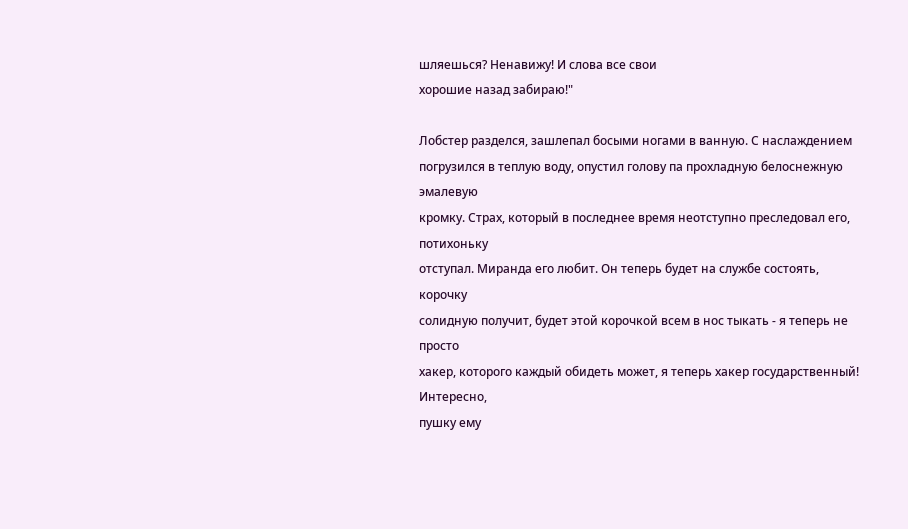шляешься? Ненавижу! И слова все свои
хорошие назад забираю!"

Лобстер разделся, зашлепал босыми ногами в ванную. С наслаждением
погрузился в теплую воду, опустил голову па прохладную белоснежную эмалевую
кромку. Страх, который в последнее время неотступно преследовал его, потихоньку
отступал. Миранда его любит. Он теперь будет на службе состоять, корочку
солидную получит, будет этой корочкой всем в нос тыкать - я теперь не просто
хакер, которого каждый обидеть может, я теперь хакер государственный! Интересно,
пушку ему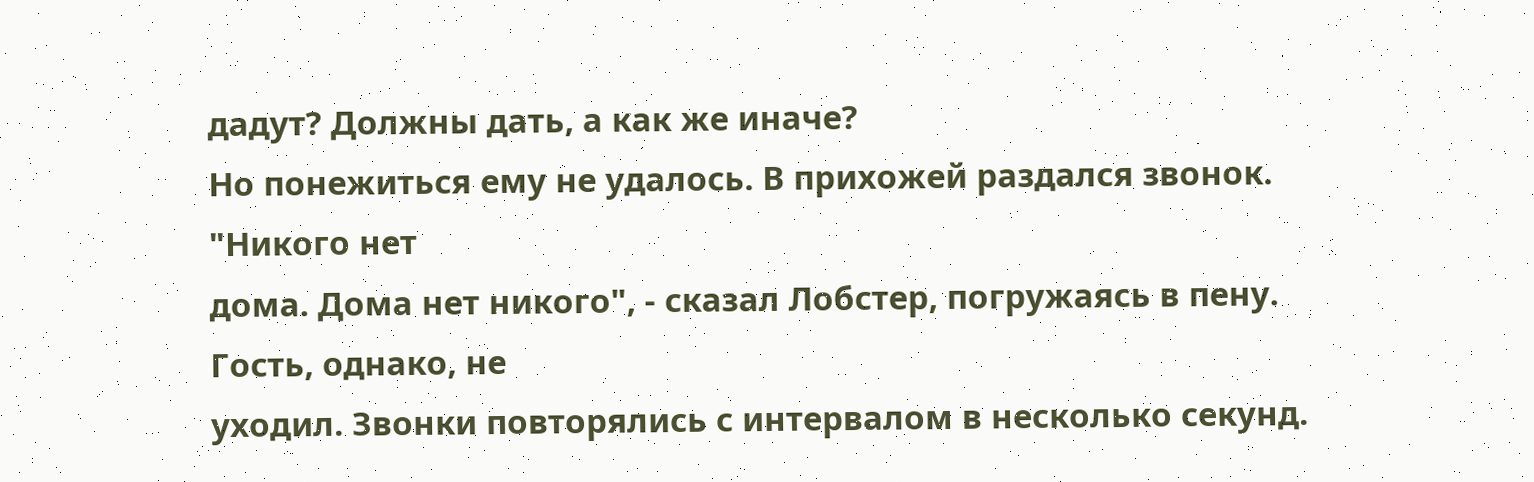дадут? Должны дать, а как же иначе?
Но понежиться ему не удалось. В прихожей раздался звонок. "Никого нет
дома. Дома нет никого", - сказал Лобстер, погружаясь в пену. Гость, однако, не
уходил. Звонки повторялись с интервалом в несколько секунд.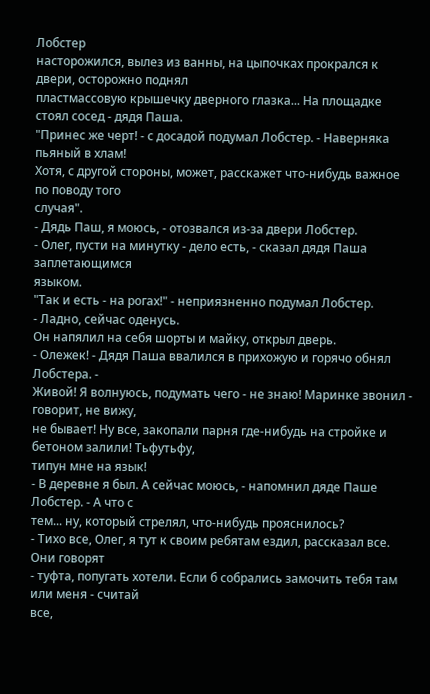Лобстер
насторожился, вылез из ванны, на цыпочках прокрался к двери, осторожно поднял
пластмассовую крышечку дверного глазка... На площадке стоял сосед - дядя Паша.
"Принес же черт! - с досадой подумал Лобстер. - Наверняка пьяный в хлам!
Хотя, с другой стороны, может, расскажет что-нибудь важное по поводу того
случая".
- Дядь Паш, я моюсь, - отозвался из-за двери Лобстер.
- Олег, пусти на минутку - дело есть, - сказал дядя Паша заплетающимся
языком.
"Так и есть - на рогах!" - неприязненно подумал Лобстер.
- Ладно, сейчас оденусь.
Он напялил на себя шорты и майку, открыл дверь.
- Олежек! - Дядя Паша ввалился в прихожую и горячо обнял Лобстера. -
Живой! Я волнуюсь, подумать чего - не знаю! Маринке звонил - говорит, не вижу,
не бывает! Ну все, закопали парня где-нибудь на стройке и бетоном залили! Тьфутьфу,
типун мне на язык!
- В деревне я был. А сейчас моюсь, - напомнил дяде Паше Лобстер. - А что с
тем... ну, который стрелял, что-нибудь прояснилось?
- Тихо все, Олег, я тут к своим ребятам ездил, рассказал все. Они говорят
- туфта, попугать хотели. Если б собрались замочить тебя там или меня - считай
все,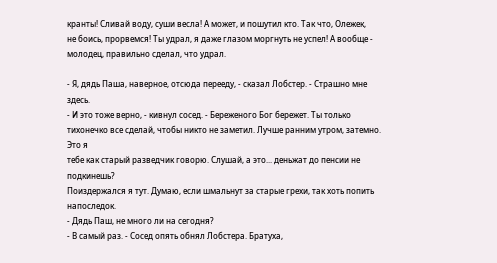кранты! Сливай воду, суши весла! А может, и пошутил кто. Так что, Олежек,
не боись, прорвемся! Ты удрал, я даже глазом моргнуть не успел! А вообще -
молодец, правильно сделал, что удрал.

- Я, дядь Паша, наверное, отсюда перееду, - сказал Лобстер. - Страшно мне
здесь.
- И это тоже верно, - кивнул сосед. - Береженого Бог бережет. Ты только
тихонечко все сделай, чтобы никто не заметил. Лучше ранним утром, затемно. Это я
тебе как старый разведчик говорю. Слушай, а это... деньжат до пенсии не подкинешь?
Поиздержался я тут. Думаю, если шмальнут за старые грехи, так хоть попить
напоследок.
- Дядь Паш, не много ли на сегодня?
- В самый раз. - Сосед опять обнял Лобстера. Братуха,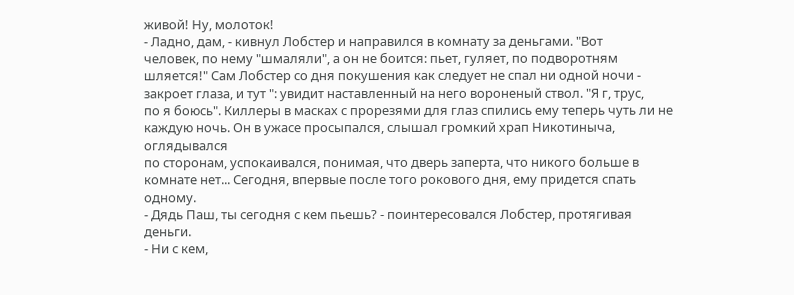живой! Ну, молоток!
- Ладно, дам, - кивнул Лобстер и направился в комнату за деньгами. "Вот
человек, по нему "шмаляли", а он не боится: пьет, гуляет, по подворотням
шляется!" Сам Лобстер со дня покушения как следует не спал ни одной ночи -
закроет глаза, и тут ": увидит наставленный на него вороненый ствол. "Я г, трус,
по я боюсь". Киллеры в масках с прорезями для глаз спились ему теперь чуть ли не
каждую ночь. Он в ужасе просыпался, слышал громкий храп Никотиныча, оглядывался
по сторонам, успокаивался, понимая, что дверь заперта, что никого больше в
комнате нет... Сегодня, впервые после того рокового дня, ему придется спать
одному.
- Дядь Паш, ты сегодня с кем пьешь? - поинтересовался Лобстер, протягивая
деньги.
- Ни с кем,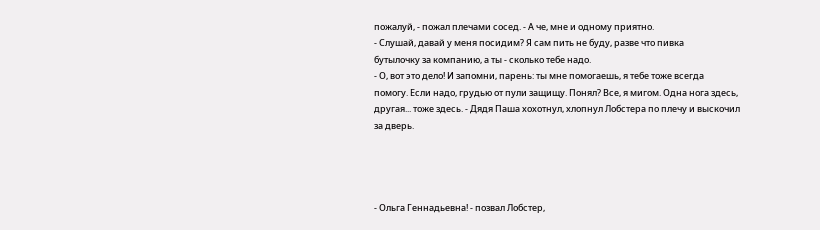пожалуй, - пожал плечами сосед. - А че, мне и одному приятно.
- Слушай, давай у меня посидим? Я сам пить не буду, разве что пивка
бутылочку за компанию, а ты - сколько тебе надо.
- О, вот это дело! И запомни, парень: ты мне помогаешь, я тебе тоже всегда
помогу. Если надо, грудью от пули защищу. Понял? Все, я мигом. Одна нога здесь,
другая... тоже здесь. - Дядя Паша хохотнул, хлопнул Лобстера по плечу и выскочил
за дверь.




- Ольга Геннадьевна! - позвал Лобстер,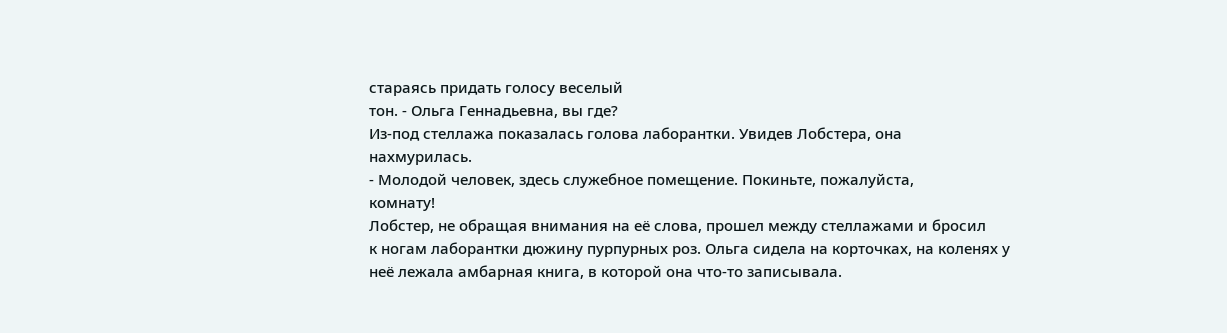стараясь придать голосу веселый
тон. - Ольга Геннадьевна, вы где?
Из-под стеллажа показалась голова лаборантки. Увидев Лобстера, она
нахмурилась.
- Молодой человек, здесь служебное помещение. Покиньте, пожалуйста,
комнату!
Лобстер, не обращая внимания на её слова, прошел между стеллажами и бросил
к ногам лаборантки дюжину пурпурных роз. Ольга сидела на корточках, на коленях у
неё лежала амбарная книга, в которой она что-то записывала.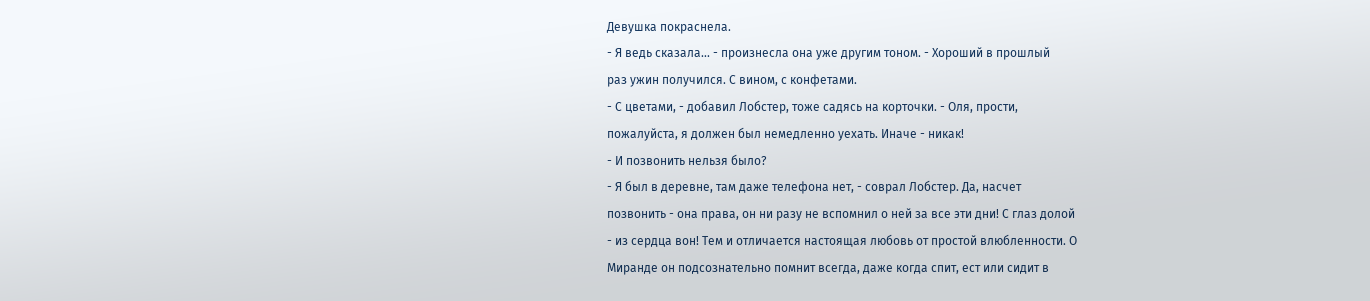Девушка покраснела.
- Я ведь сказала... - произнесла она уже другим тоном. - Хороший в прошлый
раз ужин получился. С вином, с конфетами.
- С цветами, - добавил Лобстер, тоже садясь на корточки. - Оля, прости,
пожалуйста, я должен был немедленно уехать. Иначе - никак!
- И позвонить нельзя было?
- Я был в деревне, там даже телефона нет, - соврал Лобстер. Да, насчет
позвонить - она права, он ни разу не вспомнил о ней за все эти дни! С глаз долой
- из сердца вон! Тем и отличается настоящая любовь от простой влюбленности. О
Миранде он подсознательно помнит всегда, даже когда спит, ест или сидит в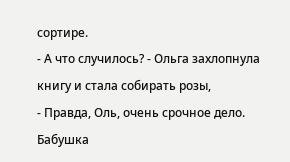сортире.
- А что случилось? - Ольга захлопнула книгу и стала собирать розы,
- Правда, Оль, очень срочное дело. Бабушка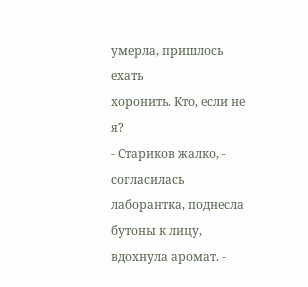умерла, пришлось ехать
хоронить. Кто, если не я?
- Стариков жалко, - согласилась лаборантка, поднесла бутоны к лицу,
вдохнула аромат. -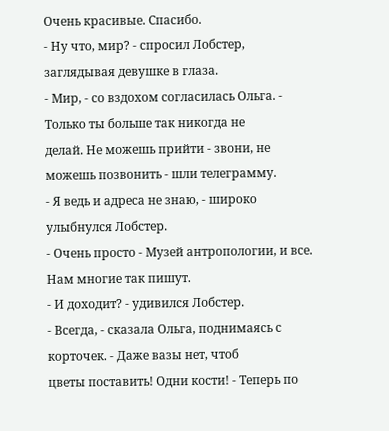Очень красивые. Спасибо.
- Ну что, мир? - спросил Лобстер, заглядывая девушке в глаза.
- Мир, - со вздохом согласилась Ольга. - Только ты больше так никогда не
делай. Не можешь прийти - звони, не можешь позвонить - шли телеграмму.
- Я ведь и адреса не знаю, - широко улыбнулся Лобстер.
- Очень просто - Музей антропологии, и все. Нам многие так пишут.
- И доходит? - удивился Лобстер.
- Всегда, - сказала Ольга, поднимаясь с корточек. - Даже вазы нет, чтоб
цветы поставить! Одни кости! - Теперь по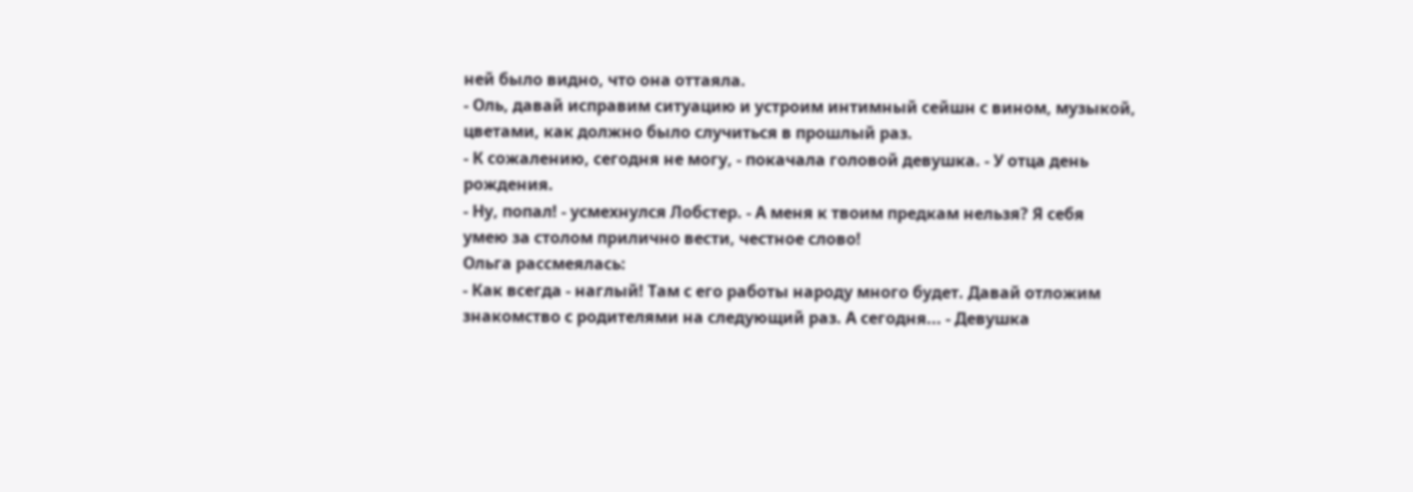ней было видно, что она оттаяла.
- Оль, давай исправим ситуацию и устроим интимный сейшн с вином, музыкой,
цветами, как должно было случиться в прошлый раз.
- К сожалению, сегодня не могу, - покачала головой девушка. - У отца день
рождения.
- Ну, попал! - усмехнулся Лобстер. - А меня к твоим предкам нельзя? Я себя
умею за столом прилично вести, честное слово!
Ольга рассмеялась:
- Как всегда - наглый! Там с его работы народу много будет. Давай отложим
знакомство с родителями на следующий раз. А сегодня... - Девушка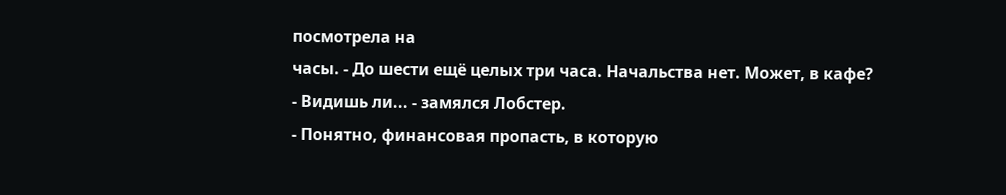посмотрела на
часы. - До шести ещё целых три часа. Начальства нет. Может, в кафе?
- Видишь ли... - замялся Лобстер.
- Понятно, финансовая пропасть, в которую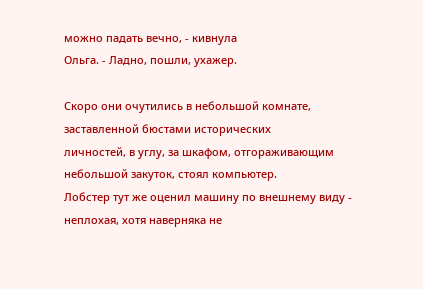можно падать вечно, - кивнула
Ольга. - Ладно, пошли, ухажер.

Скоро они очутились в небольшой комнате, заставленной бюстами исторических
личностей, в углу, за шкафом, отгораживающим небольшой закуток, стоял компьютер.
Лобстер тут же оценил машину по внешнему виду - неплохая, хотя наверняка не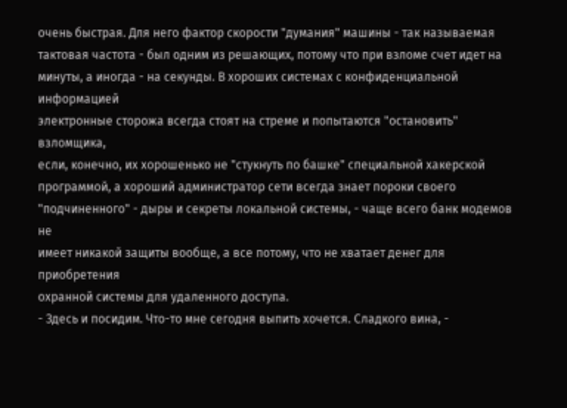очень быстрая. Для него фактор скорости "думания" машины - так называемая
тактовая частота - был одним из решающих, потому что при взломе счет идет на
минуты, а иногда - на секунды. В хороших системах с конфиденциальной информацией
электронные сторожа всегда стоят на стреме и попытаются "остановить" взломщика,
если, конечно, их хорошенько не "стукнуть по башке" специальной хакерской
программой, а хороший администратор сети всегда знает пороки своего
"подчиненного" - дыры и секреты локальной системы, - чаще всего банк модемов не
имеет никакой защиты вообще, а все потому, что не хватает денег для приобретения
охранной системы для удаленного доступа.
- Здесь и посидим. Что-то мне сегодня выпить хочется. Сладкого вина, -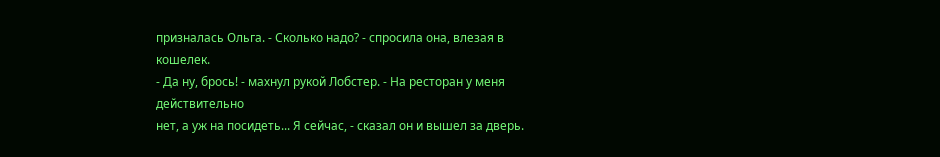призналась Ольга. - Сколько надо? - спросила она, влезая в кошелек.
- Да ну, брось! - махнул рукой Лобстер. - На ресторан у меня действительно
нет, а уж на посидеть... Я сейчас, - сказал он и вышел за дверь.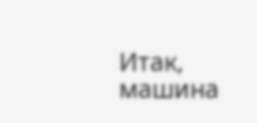Итак, машина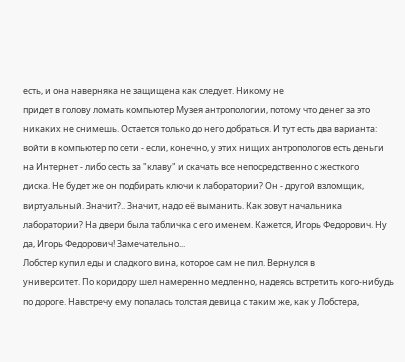есть, и она наверняка не защищена как следует. Никому не
придет в голову ломать компьютер Музея антропологии, потому что денег за это
никаких не снимешь. Остается только до него добраться. И тут есть два варианта:
войти в компьютер по сети - если, конечно, у этих нищих антропологов есть деньги
на Интернет - либо сесть за "клаву" и скачать все непосредственно с жесткого
диска. Не будет же он подбирать ключи к лаборатории? Он - другой взломщик,
виртуальный. Значит?.. Значит, надо её выманить. Как зовут начальника
лаборатории? На двери была табличка с его именем. Кажется, Игорь Федорович. Ну
да, Игорь Федорович! Замечательно...
Лобстер купил еды и сладкого вина, которое сам не пил. Вернулся в
университет. По коридору шел намеренно медленно, надеясь встретить кого-нибудь
по дороге. Навстречу ему попалась толстая девица с таким же, как у Лобстера,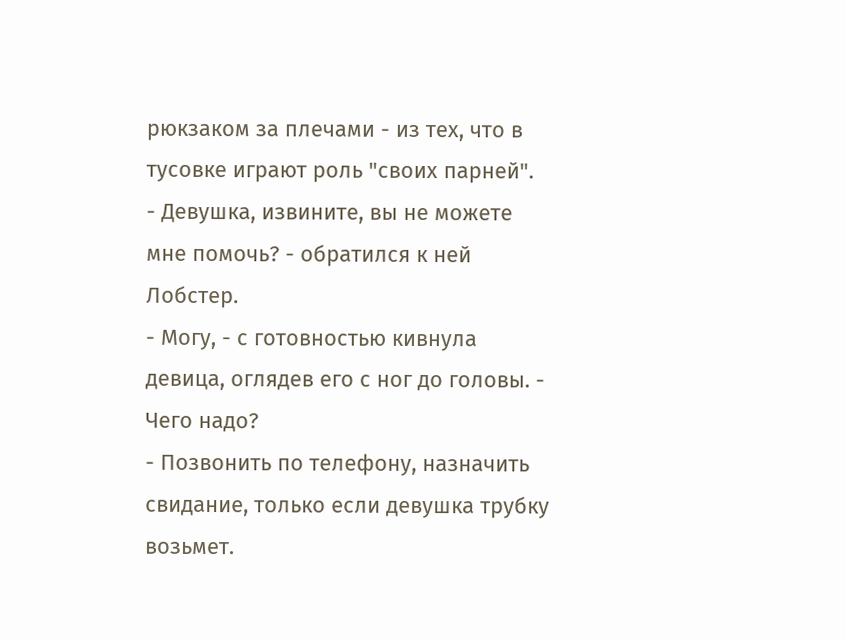рюкзаком за плечами - из тех, что в тусовке играют роль "своих парней".
- Девушка, извините, вы не можете мне помочь? - обратился к ней Лобстер.
- Могу, - с готовностью кивнула девица, оглядев его с ног до головы. -
Чего надо?
- Позвонить по телефону, назначить свидание, только если девушка трубку
возьмет.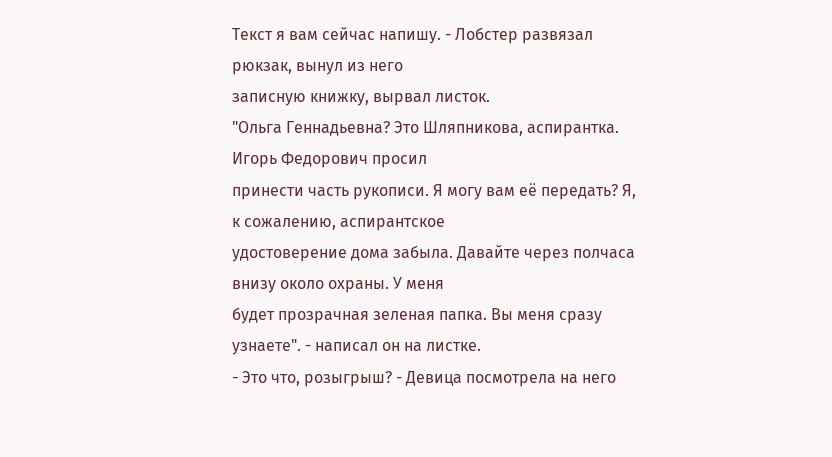Текст я вам сейчас напишу. - Лобстер развязал рюкзак, вынул из него
записную книжку, вырвал листок.
"Ольга Геннадьевна? Это Шляпникова, аспирантка. Игорь Федорович просил
принести часть рукописи. Я могу вам её передать? Я, к сожалению, аспирантское
удостоверение дома забыла. Давайте через полчаса внизу около охраны. У меня
будет прозрачная зеленая папка. Вы меня сразу узнаете". - написал он на листке.
- Это что, розыгрыш? - Девица посмотрела на него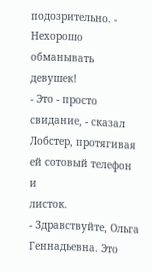подозрительно. - Нехорошо
обманывать девушек!
- Это - просто свидание, - сказал Лобстер, протягивая ей сотовый телефон и
листок.
- Здравствуйте, Ольга Геннадьевна. Это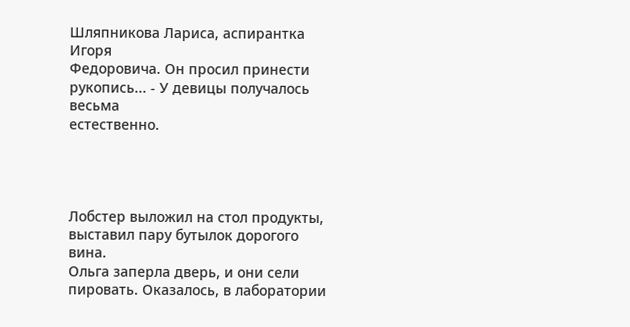Шляпникова Лариса, аспирантка Игоря
Федоровича. Он просил принести рукопись... - У девицы получалось весьма
естественно.




Лобстер выложил на стол продукты, выставил пару бутылок дорогого вина.
Ольга заперла дверь, и они сели пировать. Оказалось, в лаборатории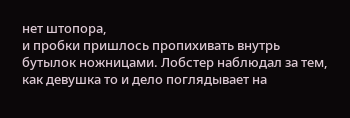нет штопора,
и пробки пришлось пропихивать внутрь бутылок ножницами. Лобстер наблюдал за тем,
как девушка то и дело поглядывает на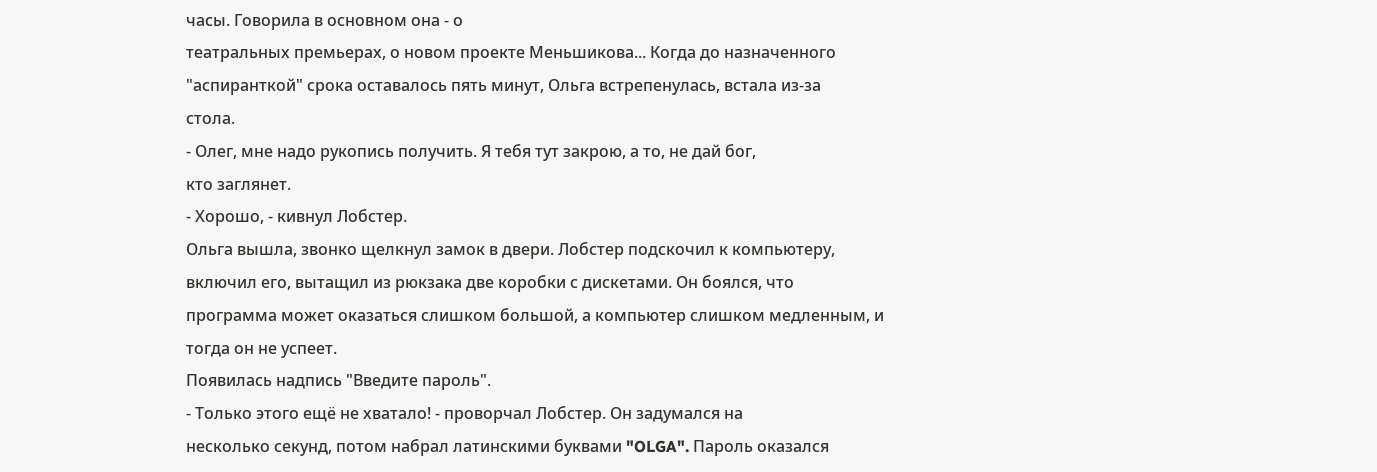часы. Говорила в основном она - о
театральных премьерах, о новом проекте Меньшикова... Когда до назначенного
"аспиранткой" срока оставалось пять минут, Ольга встрепенулась, встала из-за
стола.
- Олег, мне надо рукопись получить. Я тебя тут закрою, а то, не дай бог,
кто заглянет.
- Хорошо, - кивнул Лобстер.
Ольга вышла, звонко щелкнул замок в двери. Лобстер подскочил к компьютеру,
включил его, вытащил из рюкзака две коробки с дискетами. Он боялся, что
программа может оказаться слишком большой, а компьютер слишком медленным, и
тогда он не успеет.
Появилась надпись "Введите пароль".
- Только этого ещё не хватало! - проворчал Лобстер. Он задумался на
несколько секунд, потом набрал латинскими буквами "OLGA". Пароль оказался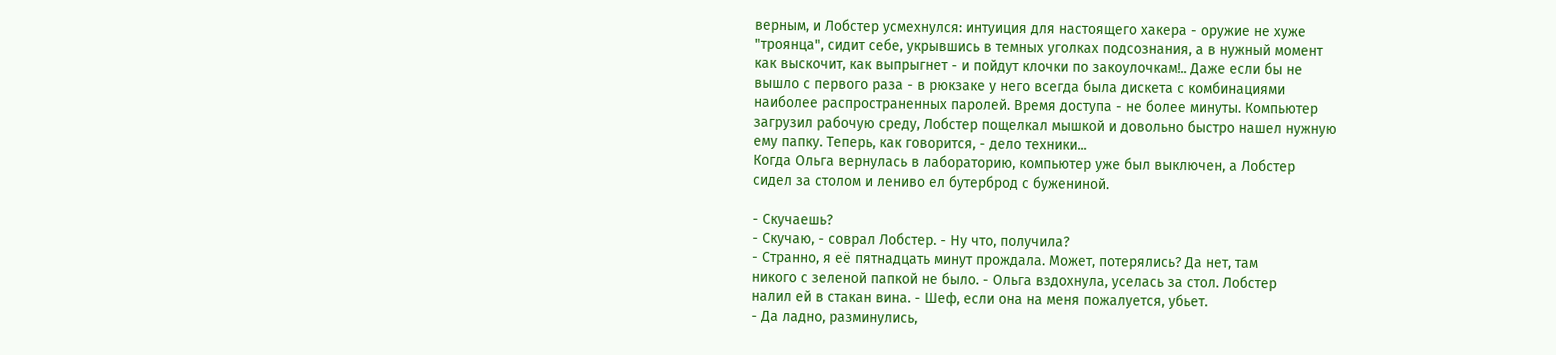верным, и Лобстер усмехнулся: интуиция для настоящего хакера - оружие не хуже
"троянца", сидит себе, укрывшись в темных уголках подсознания, а в нужный момент
как выскочит, как выпрыгнет - и пойдут клочки по закоулочкам!.. Даже если бы не
вышло с первого раза - в рюкзаке у него всегда была дискета с комбинациями
наиболее распространенных паролей. Время доступа - не более минуты. Компьютер
загрузил рабочую среду, Лобстер пощелкал мышкой и довольно быстро нашел нужную
ему папку. Теперь, как говорится, - дело техники...
Когда Ольга вернулась в лабораторию, компьютер уже был выключен, а Лобстер
сидел за столом и лениво ел бутерброд с бужениной.

- Скучаешь?
- Скучаю, - соврал Лобстер. - Ну что, получила?
- Странно, я её пятнадцать минут прождала. Может, потерялись? Да нет, там
никого с зеленой папкой не было. - Ольга вздохнула, уселась за стол. Лобстер
налил ей в стакан вина. - Шеф, если она на меня пожалуется, убьет.
- Да ладно, разминулись,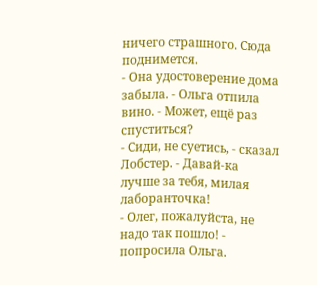ничего страшного. Сюда поднимется.
- Она удостоверение дома забыла. - Ольга отпила вино. - Может, ещё раз
спуститься?
- Сиди, не суетись, - сказал Лобстер. - Давай-ка лучше за тебя, милая
лаборанточка!
- Олег, пожалуйста, не надо так пошло! - попросила Ольга.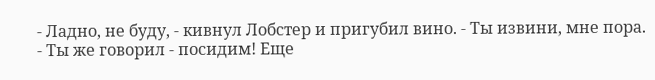- Ладно, не буду, - кивнул Лобстер и пригубил вино. - Ты извини, мне пора.
- Ты же говорил - посидим! Еще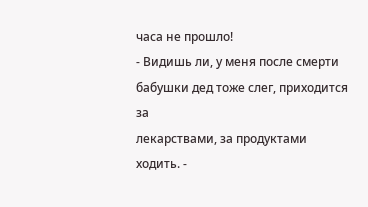часа не прошло!
- Видишь ли, у меня после смерти бабушки дед тоже слег, приходится за
лекарствами, за продуктами ходить. -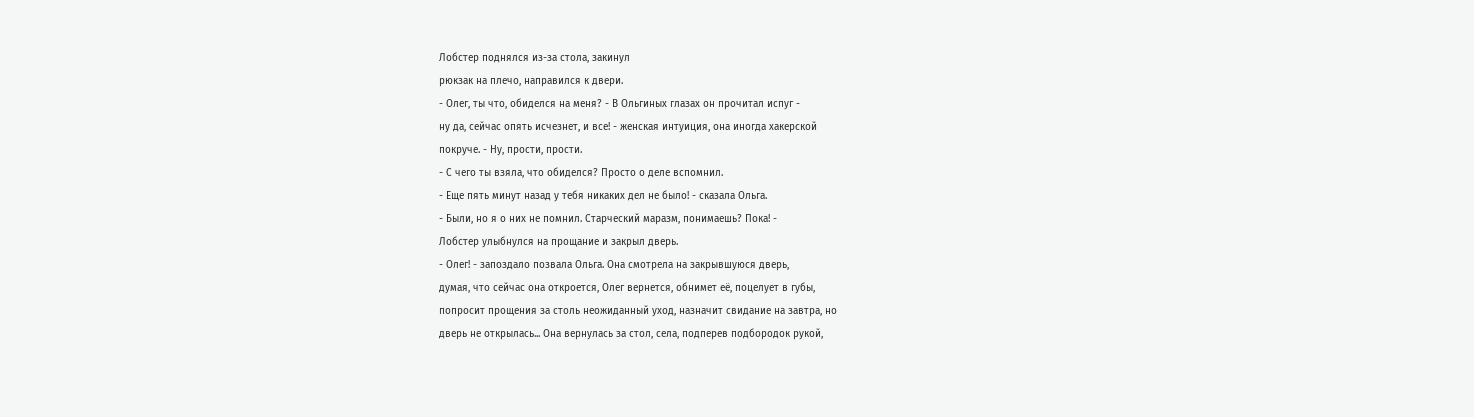Лобстер поднялся из-за стола, закинул
рюкзак на плечо, направился к двери.
- Олег, ты что, обиделся на меня? - В Ольгиных глазах он прочитал испуг -
ну да, сейчас опять исчезнет, и все! - женская интуиция, она иногда хакерской
покруче. - Ну, прости, прости.
- С чего ты взяла, что обиделся? Просто о деле вспомнил.
- Еще пять минут назад у тебя никаких дел не было! - сказала Ольга.
- Были, но я о них не помнил. Старческий маразм, понимаешь? Пока! -
Лобстер улыбнулся на прощание и закрыл дверь.
- Олег! - запоздало позвала Ольга. Она смотрела на закрывшуюся дверь,
думая, что сейчас она откроется, Олег вернется, обнимет её, поцелует в губы,
попросит прощения за столь неожиданный уход, назначит свидание на завтра, но
дверь не открылась... Она вернулась за стол, села, подперев подбородок рукой,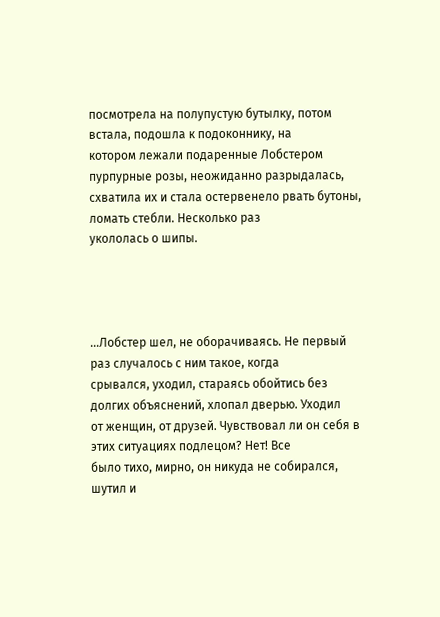посмотрела на полупустую бутылку, потом встала, подошла к подоконнику, на
котором лежали подаренные Лобстером пурпурные розы, неожиданно разрыдалась,
схватила их и стала остервенело рвать бутоны, ломать стебли. Несколько раз
укололась о шипы.




...Лобстер шел, не оборачиваясь. Не первый раз случалось с ним такое, когда
срывался, уходил, стараясь обойтись без долгих объяснений, хлопал дверью. Уходил
от женщин, от друзей. Чувствовал ли он себя в этих ситуациях подлецом? Нет! Все
было тихо, мирно, он никуда не собирался, шутил и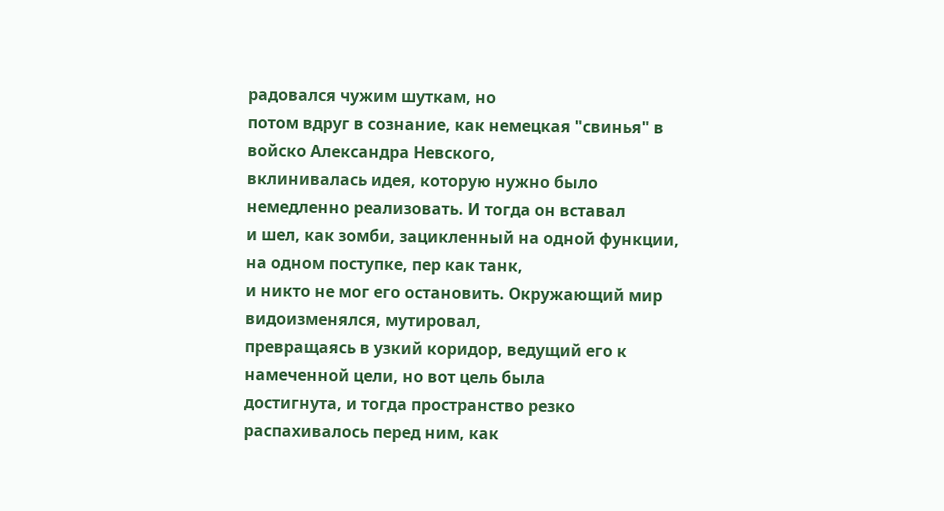радовался чужим шуткам, но
потом вдруг в сознание, как немецкая "свинья" в войско Александра Невского,
вклинивалась идея, которую нужно было немедленно реализовать. И тогда он вставал
и шел, как зомби, зацикленный на одной функции, на одном поступке, пер как танк,
и никто не мог его остановить. Окружающий мир видоизменялся, мутировал,
превращаясь в узкий коридор, ведущий его к намеченной цели, но вот цель была
достигнута, и тогда пространство резко распахивалось перед ним, как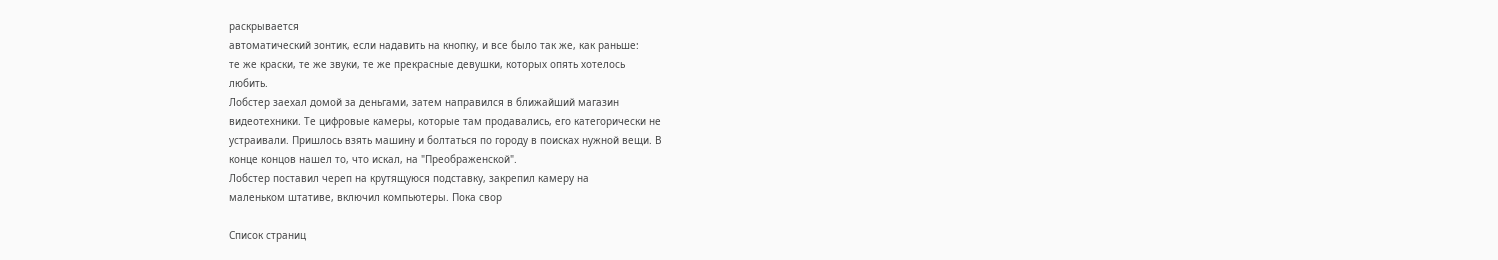раскрывается
автоматический зонтик, если надавить на кнопку, и все было так же, как раньше:
те же краски, те же звуки, те же прекрасные девушки, которых опять хотелось
любить.
Лобстер заехал домой за деньгами, затем направился в ближайший магазин
видеотехники. Те цифровые камеры, которые там продавались, его категорически не
устраивали. Пришлось взять машину и болтаться по городу в поисках нужной вещи. В
конце концов нашел то, что искал, на "Преображенской".
Лобстер поставил череп на крутящуюся подставку, закрепил камеру на
маленьком штативе, включил компьютеры. Пока свор

Список страниц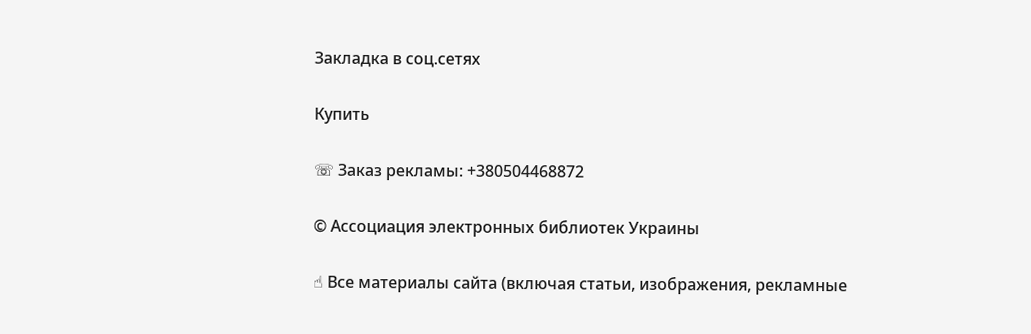Закладка в соц.сетях

Купить

☏ Заказ рекламы: +380504468872

© Ассоциация электронных библиотек Украины

☝ Все материалы сайта (включая статьи, изображения, рекламные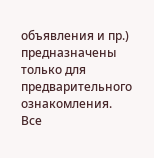объявления и пр.) предназначены только для предварительного ознакомления. Все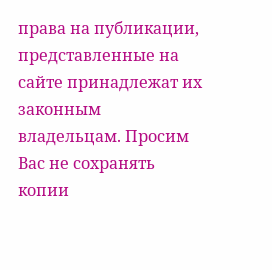права на публикации, представленные на сайте принадлежат их законным владельцам. Просим Вас не сохранять копии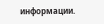информации.